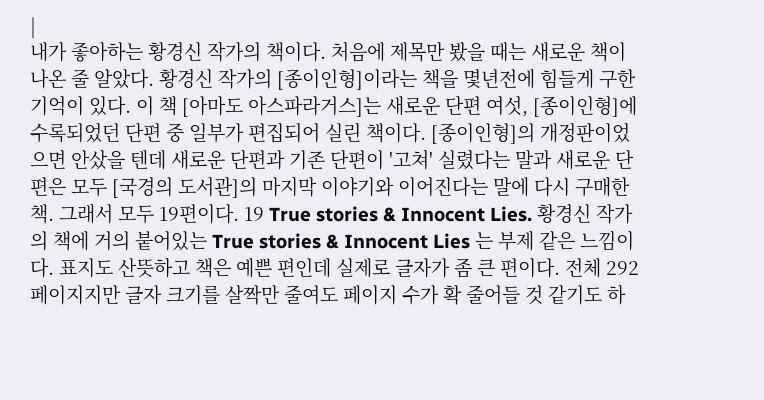|
내가 좋아하는 황경신 작가의 책이다. 처음에 제목만 봤을 때는 새로운 책이 나온 줄 알았다. 황경신 작가의 [종이인형]이라는 책을 몇년전에 힘들게 구한 기억이 있다. 이 책 [아마도 아스파라거스]는 새로운 단편 여섯, [종이인형]에 수록되었던 단편 중 일부가 편집되어 실린 책이다. [종이인형]의 개정판이었으면 안샀을 텐데 새로운 단편과 기존 단편이 '고쳐' 실렸다는 말과 새로운 단편은 모두 [국경의 도서관]의 마지막 이야기와 이어진다는 말에 다시 구매한 책. 그래서 모두 19편이다. 19 True stories & Innocent Lies. 황경신 작가의 책에 거의 붙어있는 True stories & Innocent Lies 는 부제 같은 느낌이다. 표지도 산뜻하고 책은 예쁜 편인데 실제로 글자가 좀 큰 편이다. 전체 292페이지지만 글자 크기를 살짝만 줄여도 페이지 수가 확 줄어들 것 같기도 하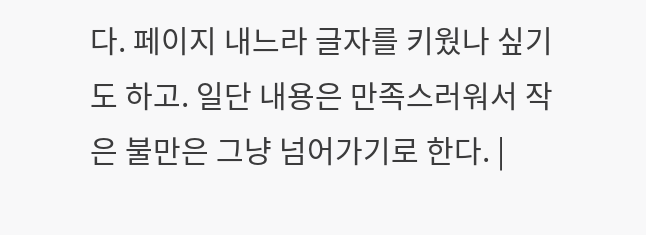다. 페이지 내느라 글자를 키웠나 싶기도 하고. 일단 내용은 만족스러워서 작은 불만은 그냥 넘어가기로 한다. |